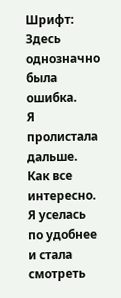Шрифт:
Здесь однозначно была ошибка.
Я пролистала дальше.
Как все интересно. Я уселась по удобнее и стала смотреть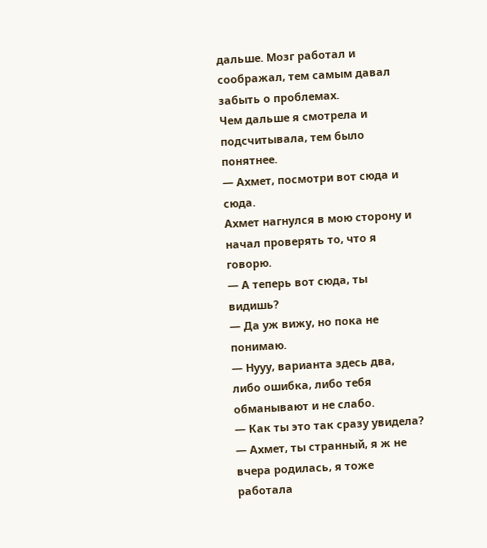дальше. Мозг работал и соображал, тем самым давал забыть о проблемах.
Чем дальше я смотрела и подсчитывала, тем было понятнее.
— Ахмет, посмотри вот сюда и сюда.
Ахмет нагнулся в мою сторону и начал проверять то, что я говорю.
— А теперь вот сюда, ты видишь?
— Да уж вижу, но пока не понимаю.
— Нууу, варианта здесь два, либо ошибка, либо тебя обманывают и не слабо.
— Как ты это так сразу увидела?
— Ахмет, ты странный, я ж не вчера родилась, я тоже работала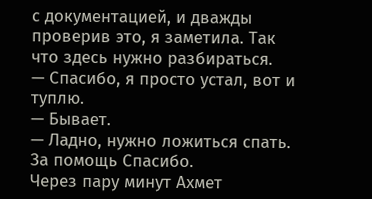с документацией, и дважды проверив это, я заметила. Так что здесь нужно разбираться.
— Спасибо, я просто устал, вот и туплю.
— Бывает.
— Ладно, нужно ложиться спать. За помощь Спасибо.
Через пару минут Ахмет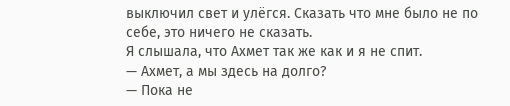выключил свет и улёгся. Сказать что мне было не по себе, это ничего не сказать.
Я слышала, что Ахмет так же как и я не спит.
— Ахмет, а мы здесь на долго?
— Пока не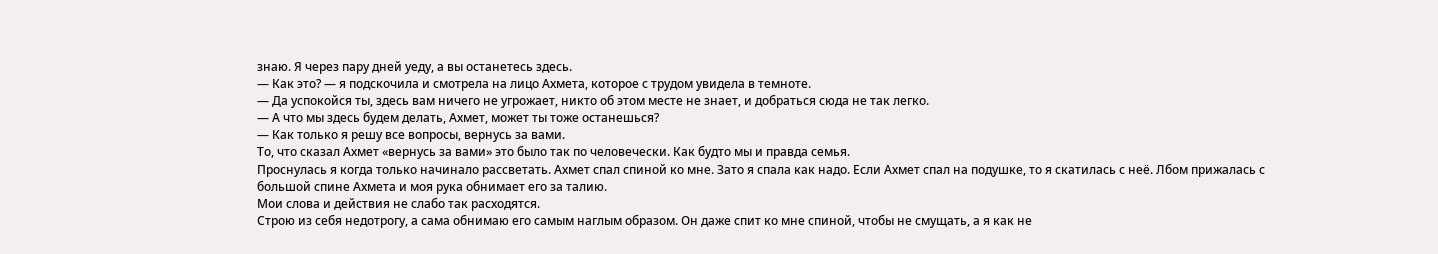знаю. Я через пару дней уеду, а вы останетесь здесь.
— Как это? — я подскочила и смотрела на лицо Ахмета, которое с трудом увидела в темноте.
— Да успокойся ты, здесь вам ничего не угрожает, никто об этом месте не знает, и добраться сюда не так легко.
— А что мы здесь будем делать, Ахмет, может ты тоже останешься?
— Как только я решу все вопросы, вернусь за вами.
То, что сказал Ахмет «вернусь за вами» это было так по человечески. Как будто мы и правда семья.
Проснулась я когда только начинало рассветать. Ахмет спал спиной ко мне. Зато я спала как надо. Если Ахмет спал на подушке, то я скатилась с неё. Лбом прижалась с большой спине Ахмета и моя рука обнимает его за талию.
Мои слова и действия не слабо так расходятся.
Строю из себя недотрогу, а сама обнимаю его самым наглым образом. Он даже спит ко мне спиной, чтобы не смущать, а я как не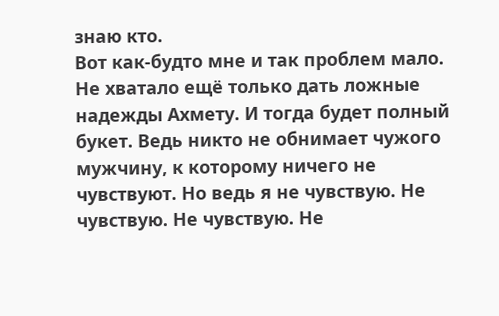знаю кто.
Вот как-будто мне и так проблем мало. Не хватало ещё только дать ложные надежды Ахмету. И тогда будет полный букет. Ведь никто не обнимает чужого мужчину, к которому ничего не чувствуют. Но ведь я не чувствую. Не чувствую. Не чувствую. Не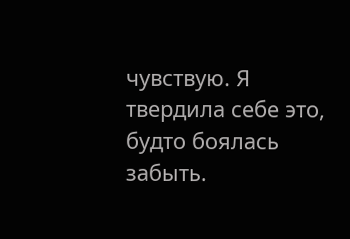чувствую. Я твердила себе это, будто боялась забыть.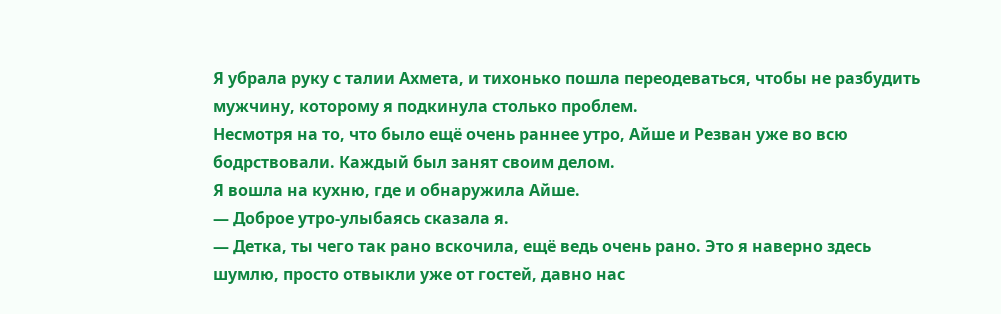Я убрала руку с талии Ахмета, и тихонько пошла переодеваться, чтобы не разбудить мужчину, которому я подкинула столько проблем.
Несмотря на то, что было ещё очень раннее утро, Айше и Резван уже во всю бодрствовали. Каждый был занят своим делом.
Я вошла на кухню, где и обнаружила Айше.
— Доброе утро-улыбаясь сказала я.
— Детка, ты чего так рано вскочила, ещё ведь очень рано. Это я наверно здесь шумлю, просто отвыкли уже от гостей, давно нас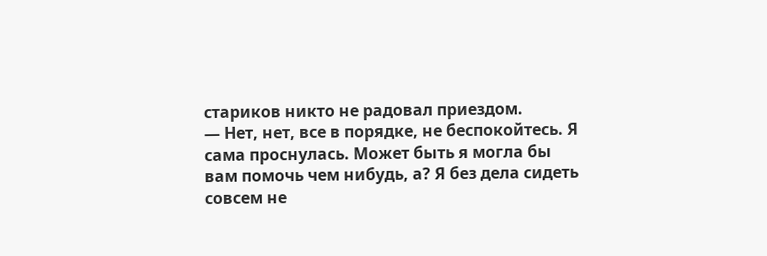стариков никто не радовал приездом.
— Нет, нет, все в порядке, не беспокойтесь. Я сама проснулась. Может быть я могла бы вам помочь чем нибудь, а? Я без дела сидеть совсем не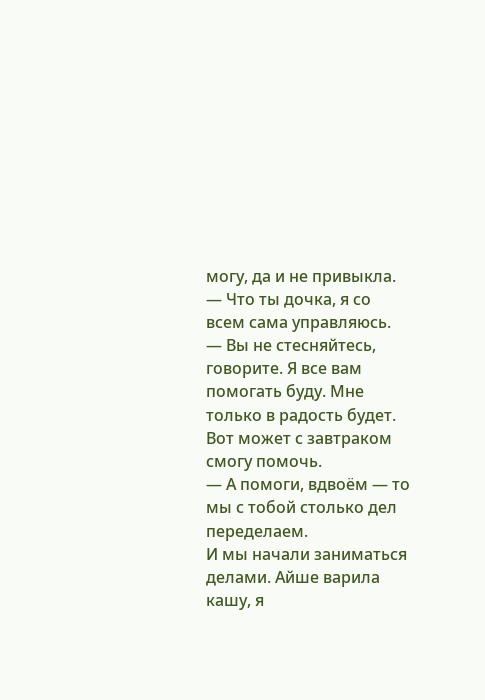могу, да и не привыкла.
— Что ты дочка, я со всем сама управляюсь.
— Вы не стесняйтесь, говорите. Я все вам помогать буду. Мне только в радость будет. Вот может с завтраком смогу помочь.
— А помоги, вдвоём — то мы с тобой столько дел переделаем.
И мы начали заниматься делами. Айше варила кашу, я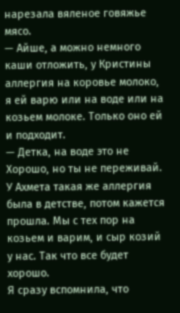нарезала вяленое говяжье мясо.
— Айше, а можно немного каши отложить, у Кристины аллергия на коровье молоко, я ей варю или на воде или на козьем молоке. Только оно ей и подходит.
— Детка, на воде это не Хорошо, но ты не переживай. У Ахмета такая же аллергия была в детстве, потом кажется прошла. Мы с тех пор на козьем и варим, и сыр козий у нас. Так что все будет хорошо.
Я сразу вспомнила, что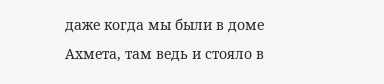даже когда мы были в доме Ахмета, там ведь и стояло в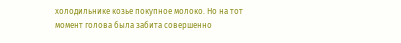холодильнике козье покупное молоко. Но на тот момент голова была забита совершенно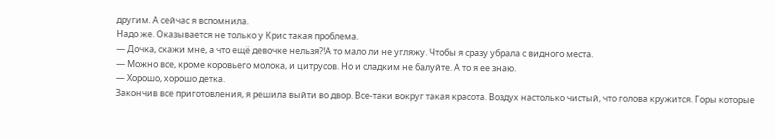другим. А сейчас я вспомнила.
Надо же. Оказывается не только у Крис такая проблема.
— Дочка, скажи мне, а что ещё девочке нельзя?!А то мало ли не угляжу. Чтобы я сразу убрала с видного места.
— Можно все, кроме коровьего молока, и цитрусов. Но и сладким не балуйте. А то я ее знаю.
— Хорошо, хорошо детка.
Закончив все приготовления, я решила выйти во двор. Все-таки вокруг такая красота. Воздух настолько чистый, что голова кружится. Горы которые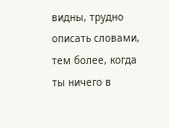видны, трудно описать словами, тем более, когда ты ничего в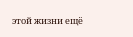этой жизни ещё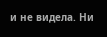и не видела. Ни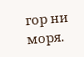гор ни моря.